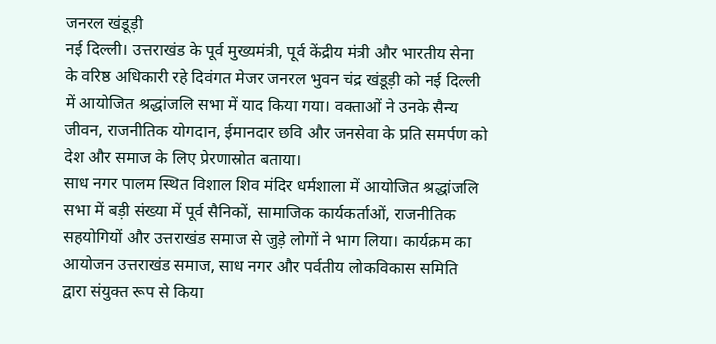जनरल खंडूड़ी
नई दिल्ली। उत्तराखंड के पूर्व मुख्यमंत्री, पूर्व केंद्रीय मंत्री और भारतीय सेना के वरिष्ठ अधिकारी रहे दिवंगत मेजर जनरल भुवन चंद्र खंडूड़ी को नई दिल्ली में आयोजित श्रद्धांजलि सभा में याद किया गया। वक्ताओं ने उनके सैन्य जीवन, राजनीतिक योगदान, ईमानदार छवि और जनसेवा के प्रति समर्पण को देश और समाज के लिए प्रेरणास्रोत बताया।
साध नगर पालम स्थित विशाल शिव मंदिर धर्मशाला में आयोजित श्रद्धांजलि सभा में बड़ी संख्या में पूर्व सैनिकों, सामाजिक कार्यकर्ताओं, राजनीतिक सहयोगियों और उत्तराखंड समाज से जुड़े लोगों ने भाग लिया। कार्यक्रम का आयोजन उत्तराखंड समाज, साध नगर और पर्वतीय लोकविकास समिति द्वारा संयुक्त रूप से किया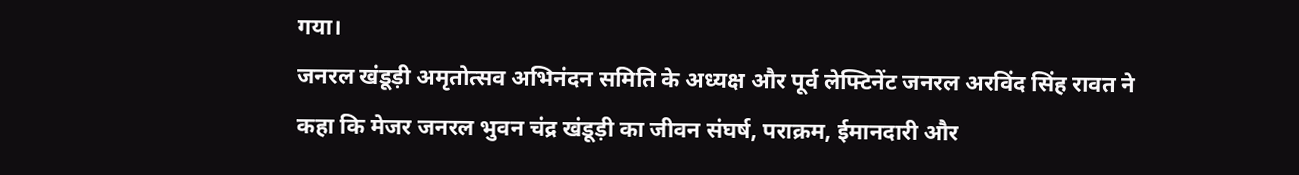गया।
जनरल खंडूड़ी अमृतोत्सव अभिनंदन समिति के अध्यक्ष और पूर्व लेफ्टिनेंट जनरल अरविंद सिंह रावत ने कहा कि मेजर जनरल भुवन चंद्र खंडूड़ी का जीवन संघर्ष, पराक्रम, ईमानदारी और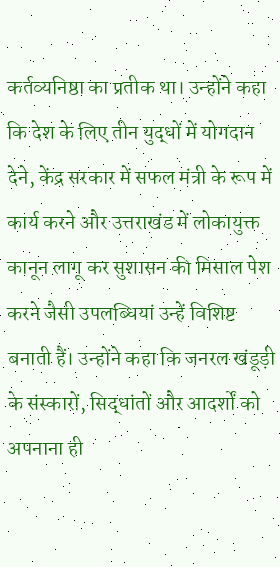कर्तव्यनिष्ठा का प्रतीक था। उन्होंने कहा कि देश के लिए तीन युद्धों में योगदान देने, केंद्र सरकार में सफल मंत्री के रूप में कार्य करने और उत्तराखंड में लोकायुक्त कानून लागू कर सुशासन की मिसाल पेश करने जैसी उपलब्धियां उन्हें विशिष्ट बनाती हैं। उन्होंने कहा कि जनरल खंडूड़ी के संस्कारों, सिद्धांतों और आदर्शों को अपनाना ही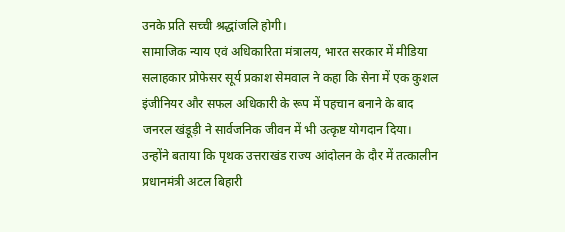उनके प्रति सच्ची श्रद्धांजलि होगी।
सामाजिक न्याय एवं अधिकारिता मंत्रालय, भारत सरकार में मीडिया सलाहकार प्रोफेसर सूर्य प्रकाश सेमवाल ने कहा कि सेना में एक कुशल इंजीनियर और सफल अधिकारी के रूप में पहचान बनाने के बाद जनरल खंडूड़ी ने सार्वजनिक जीवन में भी उत्कृष्ट योगदान दिया। उन्होंने बताया कि पृथक उत्तराखंड राज्य आंदोलन के दौर में तत्कालीन प्रधानमंत्री अटल बिहारी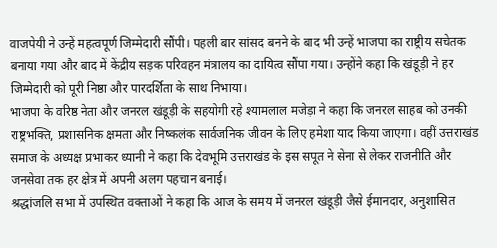वाजपेयी ने उन्हें महत्वपूर्ण जिम्मेदारी सौंपी। पहली बार सांसद बनने के बाद भी उन्हें भाजपा का राष्ट्रीय सचेतक बनाया गया और बाद में केंद्रीय सड़क परिवहन मंत्रालय का दायित्व सौंपा गया। उन्होंने कहा कि खंडूड़ी ने हर जिम्मेदारी को पूरी निष्ठा और पारदर्शिता के साथ निभाया।
भाजपा के वरिष्ठ नेता और जनरल खंडूड़ी के सहयोगी रहे श्यामलाल मजेड़ा ने कहा कि जनरल साहब को उनकी राष्ट्रभक्ति, प्रशासनिक क्षमता और निष्कलंक सार्वजनिक जीवन के लिए हमेशा याद किया जाएगा। वहीं उत्तराखंड समाज के अध्यक्ष प्रभाकर ध्यानी ने कहा कि देवभूमि उत्तराखंड के इस सपूत ने सेना से लेकर राजनीति और जनसेवा तक हर क्षेत्र में अपनी अलग पहचान बनाई।
श्रद्धांजलि सभा में उपस्थित वक्ताओं ने कहा कि आज के समय में जनरल खंडूड़ी जैसे ईमानदार, अनुशासित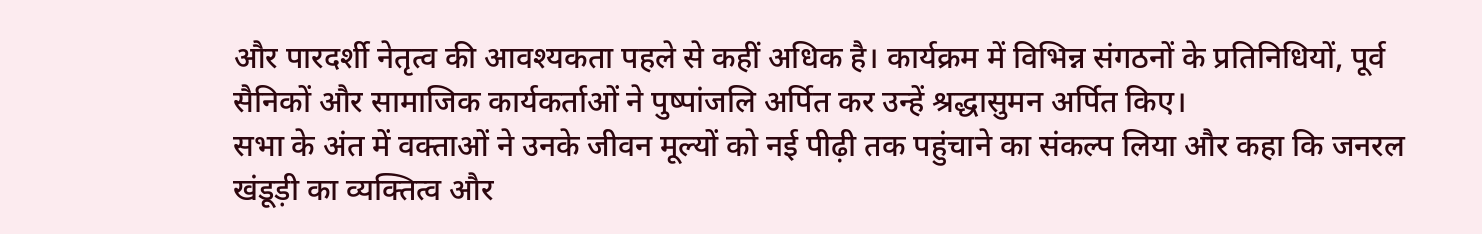और पारदर्शी नेतृत्व की आवश्यकता पहले से कहीं अधिक है। कार्यक्रम में विभिन्न संगठनों के प्रतिनिधियों, पूर्व सैनिकों और सामाजिक कार्यकर्ताओं ने पुष्पांजलि अर्पित कर उन्हें श्रद्धासुमन अर्पित किए।
सभा के अंत में वक्ताओं ने उनके जीवन मूल्यों को नई पीढ़ी तक पहुंचाने का संकल्प लिया और कहा कि जनरल खंडूड़ी का व्यक्तित्व और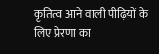कृतित्व आने वाली पीढ़ियों के लिए प्रेरणा का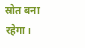स्रोत बना रहेगा।